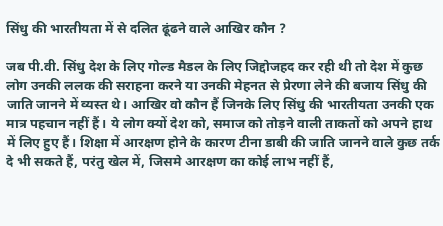सिंधु की भारतीयता में से दलित ढूंढने वाले आखिर कौन ?

जब पी.वी. सिंधु देश के लिए गोल्ड मैडल के लिए जिद्दोजहद कर रही थी तो देश में कुछ लोग उनकी ललक की सराहना करने या उनकी मेहनत से प्रेरणा लेने की बजाय सिंधु की जाति जानने में व्यस्त थे। आखिर वो कौन हैं जिनके लिए सिंधु की भारतीयता उनकी एक मात्र पहचान नहीं हैं। ये लोग क्यों देश को, समाज को तोड़ने वाली ताकतों को अपने हाथ में लिए हुए हैं। शिक्षा में आरक्षण होने के कारण टीना डाबी की जाति जानने वाले कुछ तर्क दे भी सकते हैं, परंतु खेल में, जिसमे आरक्षण का कोई लाभ नहीं हैं,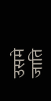उसमे जाति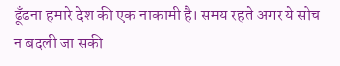ढूँढना हमारे देश की एक नाकामी है। समय रहते अगर ये सोच न बदली जा सकी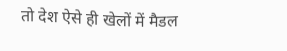तो देश ऐसे ही खेलों में मैडल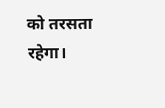को तरसता रहेगा।